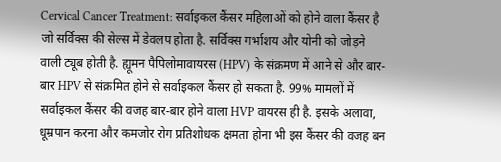Cervical Cancer Treatment: सर्वाइकल कैंसर महिलाओं को होने वाला कैंसर है जो सर्विक्स की सेल्स में डेवलप होता है. सर्विक्स गर्भाशय और योनी को जोड़ने वाली ट्यूब होती है. ह्यूमन पैपिलोमावायरस (HPV) के संक्रमण में आने से और बार-बार HPV से संक्रमित होने से सर्वाइकल कैंसर हो सकता है. 99% मामलों में सर्वाइकल कैंसर की वजह बार-बार होने वाला HVP वायरस ही है. इसके अलावा, धूम्रपान करना और कमजोर रोग प्रतिशोधक क्षमता होना भी इस कैंसर की वजह बन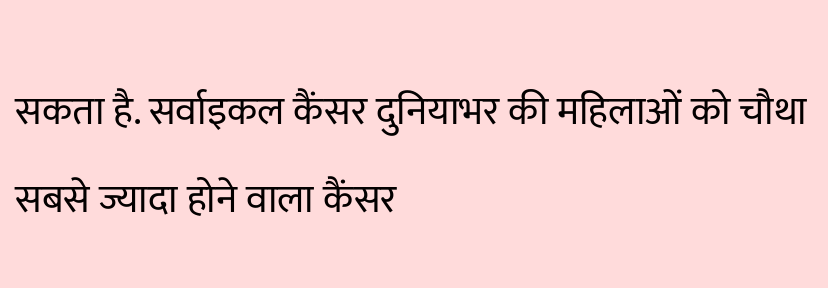सकता है. सर्वाइकल कैंसर दुनियाभर की महिलाओं को चौथा सबसे ज्यादा होने वाला कैंसर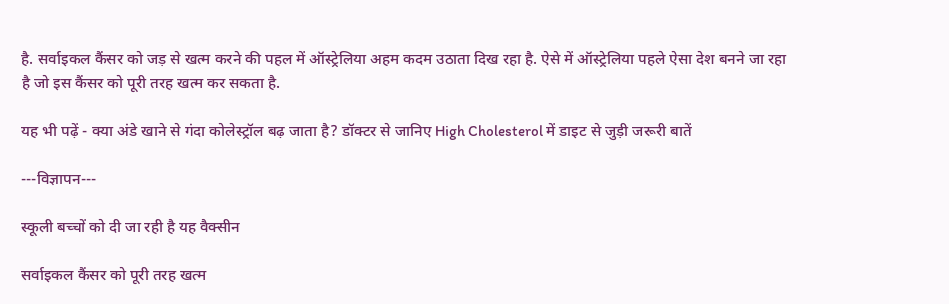है. सर्वाइकल कैंसर को जड़ से खत्म करने की पहल में ऑस्ट्रेलिया अहम कदम उठाता दिख रहा है. ऐसे में ऑस्ट्रेलिया पहले ऐसा देश बनने जा रहा है जो इस कैंसर को पूरी तरह खत्म कर सकता है.

यह भी पढ़ें - क्या अंडे खाने से गंदा कोलेस्ट्रॉल बढ़ जाता है? डॉक्टर से जानिए High Cholesterol में डाइट से जुड़ी जरूरी बातें

---विज्ञापन---

स्कूली बच्चों को दी जा रही है यह वैक्सीन

सर्वाइकल कैंसर को पूरी तरह खत्म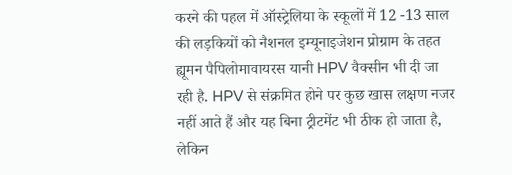करने की पहल में ऑस्ट्रेलिया के स्कूलों में 12 -13 साल की लड़कियों को नैशनल इम्यूनाइजेशन प्रोग्राम के तहत ह्यूमन पैपिलोमावायरस यानी HPV वैक्सीन भी दी जा रही है. HPV से संक्रमित होने पर कुछ खास लक्षण नजर नहीं आते हैं और यह बिना ट्रीटमेंट भी ठीक हो जाता है, लेकिन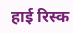हाई रिस्क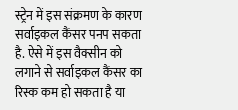स्ट्रेन में इस संक्रमण के कारण सर्वाइकल कैंसर पनप सकता है. ऐसे में इस वैक्सीन को लगाने से सर्वाइकल कैंसर का रिस्क कम हो सकता है या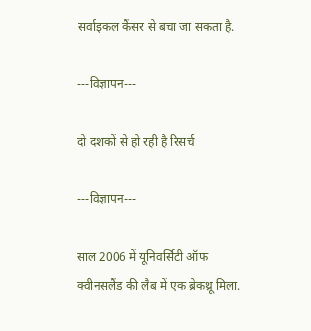सर्वाइकल कैंसर से बचा जा सकता है.

---विज्ञापन---

दो दशकों से हो रही है रिसर्च

---विज्ञापन---

साल 2006 में यूनिवर्सिटी ऑफ क्वीनसलैंड की लैब में एक ब्रेकथ्रू मिला.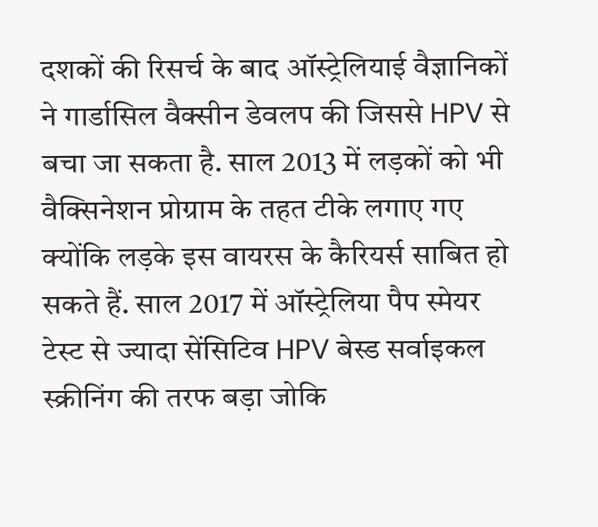दशकों की रिसर्च के बाद ऑस्ट्रेलियाई वैज्ञानिकों ने गार्डासिल वैक्सीन डेवलप की जिससे HPV से बचा जा सकता है. साल 2013 में लड़कों को भी वैक्सिनेशन प्रोग्राम के तहत टीके लगाए गए क्योंकि लड़के इस वायरस के कैरियर्स साबित हो सकते हैं. साल 2017 में ऑस्ट्रेलिया पैप स्मेयर टेस्ट से ज्यादा सेंसिटिव HPV बेस्ड सर्वाइकल स्क्रीनिंग की तरफ बड़ा जोकि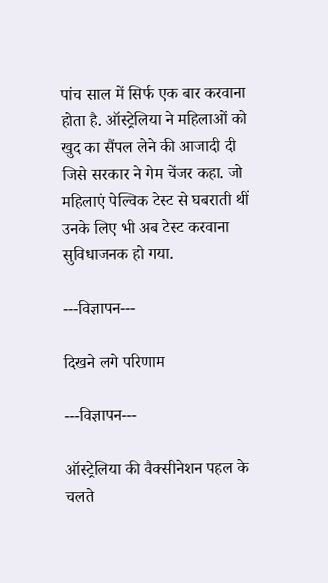पांच साल में सिर्फ एक बार करवाना होता है. ऑस्ट्रेलिया ने महिलाओं को खुद का सैंपल लेने की आजादी दी जिसे सरकार ने गेम चेंजर कहा. जो महिलाएं पेल्विक टेस्ट से घबराती थीं उनके लिए भी अब टेस्ट करवाना सुविधाजनक हो गया.

---विज्ञापन---

दिखने लगे परिणाम

---विज्ञापन---

ऑस्ट्रेलिया की वैक्सीनेशन पहल के चलते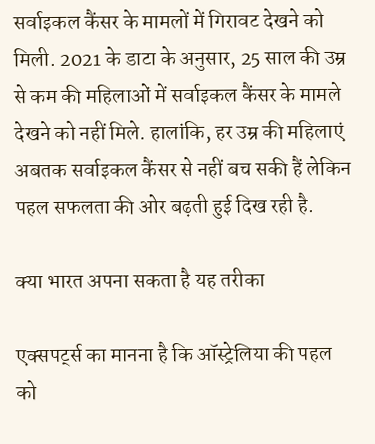सर्वाइकल कैंसर के मामलों में गिरावट देखने को मिली. 2021 के डाटा के अनुसार, 25 साल की उम्र से कम की महिलाओं में सर्वाइकल कैंसर के मामले देखने को नहीं मिले. हालांकि, हर उम्र की महिलाएं अबतक सर्वाइकल कैंसर से नहीं बच सकी हैं लेकिन पहल सफलता की ओर बढ़ती हुई दिख रही है.

क्या भारत अपना सकता है यह तरीका

एक्सपर्ट्स का मानना है कि ऑस्ट्रेलिया की पहल को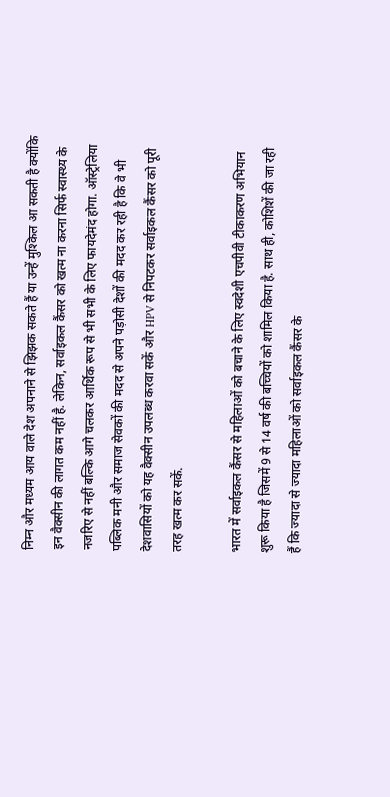निम्न और मध्यम आय वाले देश अपनाने से झिझक सकते हैं या उन्हें मुश्किल आ सकती है क्योंकि इन वैक्सीन की लागत कम नहीं है. लेकिन, सर्वाइकल कैंसर को खत्म ना करना सिर्फ स्वास्थ्य के नजरिए से नहीं बल्कि आगे चलकर आर्थिक रूप से भी सभी के लिए फायदेमंद होगा. ऑस्ट्रेलिया पब्लिक मनी और समाज सेवकों की मदद से अपने पड़ोसी देशों की मदद कर रही है कि वे भी देशवासियों को यह वैक्सीन उपलब्ध करवा सकें और HPV से निपटकर सर्वाइकल कैंसर को पूरी तरह खत्म कर सकें.

भारत में सर्वाइकल कैंसर से महिलाओं को बचाने के लिए स्वदेशी एचपीवी टीकाकरण अभियान शुरू किया है जिसमें 9 से 14 वर्ष की बच्चियों को शामिल किया है. साथ ही, कोशिशें की जा रही हैं कि ज्यादा से ज्यादा महिलाओं को सर्वाइकल कैंसर के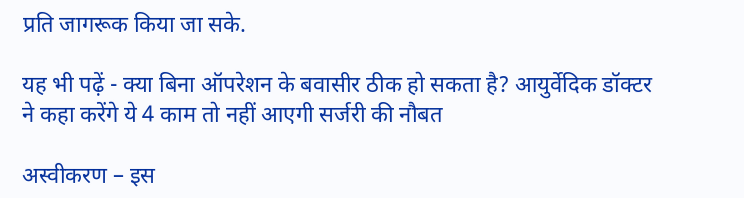प्रति जागरूक किया जा सके.

यह भी पढ़ें - क्या बिना ऑपरेशन के बवासीर ठीक हो सकता है? आयुर्वेदिक डॉक्टर ने कहा करेंगे ये 4 काम तो नहीं आएगी सर्जरी की नौबत

अस्वीकरण – इस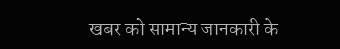खबर को सामान्य जानकारी के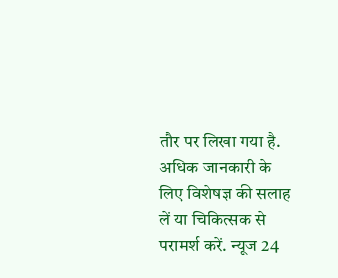तौर पर लिखा गया है. अधिक जानकारी के लिए विशेषज्ञ की सलाह लें या चिकित्सक से परामर्श करें. न्यूज 24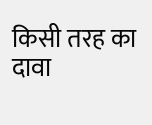किसी तरह का दावा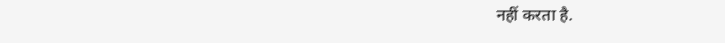नहीं करता है.